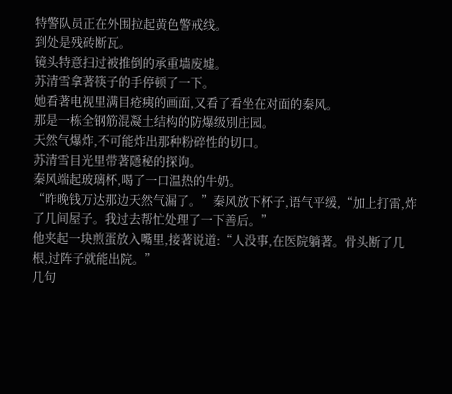特警队员正在外围拉起黄色警戒线。
到处是残砖断瓦。
镜头特意扫过被推倒的承重墙废墟。
苏清雪拿著筷子的手停顿了一下。
她看著电视里满目疮痍的画面,又看了看坐在对面的秦风。
那是一栋全钢筋混凝土结构的防爆级別庄园。
天然气爆炸,不可能炸出那种粉碎性的切口。
苏清雪目光里带著隱秘的探询。
秦风端起玻璃杯,喝了一口温热的牛奶。
“昨晚钱万达那边天然气漏了。”秦风放下杯子,语气平缓,“加上打雷,炸了几间屋子。我过去帮忙处理了一下善后。”
他夹起一块煎蛋放入嘴里,接著说道:“人没事,在医院躺著。骨头断了几根,过阵子就能出院。”
几句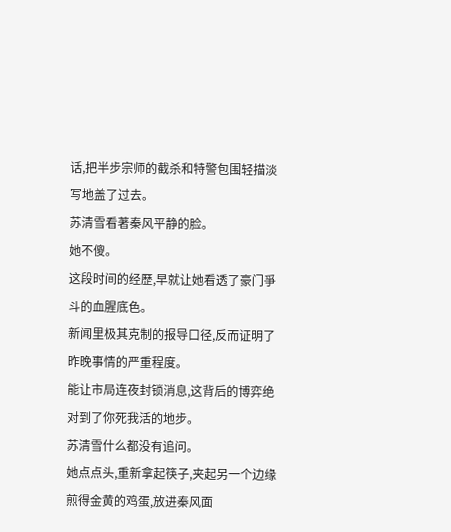话,把半步宗师的截杀和特警包围轻描淡写地盖了过去。
苏清雪看著秦风平静的脸。
她不傻。
这段时间的经歷,早就让她看透了豪门爭斗的血腥底色。
新闻里极其克制的报导口径,反而证明了昨晚事情的严重程度。
能让市局连夜封锁消息,这背后的博弈绝对到了你死我活的地步。
苏清雪什么都没有追问。
她点点头,重新拿起筷子,夹起另一个边缘煎得金黄的鸡蛋,放进秦风面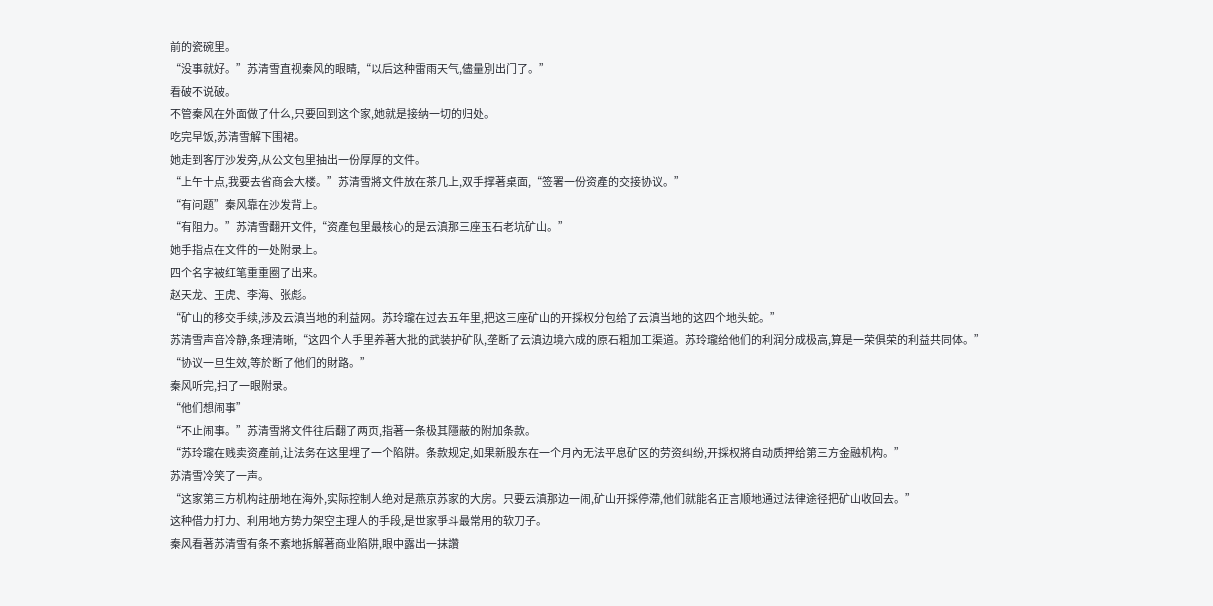前的瓷碗里。
“没事就好。”苏清雪直视秦风的眼睛,“以后这种雷雨天气,儘量別出门了。”
看破不说破。
不管秦风在外面做了什么,只要回到这个家,她就是接纳一切的归处。
吃完早饭,苏清雪解下围裙。
她走到客厅沙发旁,从公文包里抽出一份厚厚的文件。
“上午十点,我要去省商会大楼。”苏清雪將文件放在茶几上,双手撑著桌面,“签署一份资產的交接协议。”
“有问题”秦风靠在沙发背上。
“有阻力。”苏清雪翻开文件,“资產包里最核心的是云滇那三座玉石老坑矿山。”
她手指点在文件的一处附录上。
四个名字被红笔重重圈了出来。
赵天龙、王虎、李海、张彪。
“矿山的移交手续,涉及云滇当地的利益网。苏玲瓏在过去五年里,把这三座矿山的开採权分包给了云滇当地的这四个地头蛇。”
苏清雪声音冷静,条理清晰,“这四个人手里养著大批的武装护矿队,垄断了云滇边境六成的原石粗加工渠道。苏玲瓏给他们的利润分成极高,算是一荣俱荣的利益共同体。”
“协议一旦生效,等於断了他们的財路。”
秦风听完,扫了一眼附录。
“他们想闹事”
“不止闹事。”苏清雪將文件往后翻了两页,指著一条极其隱蔽的附加条款。
“苏玲瓏在贱卖资產前,让法务在这里埋了一个陷阱。条款规定,如果新股东在一个月內无法平息矿区的劳资纠纷,开採权將自动质押给第三方金融机构。”
苏清雪冷笑了一声。
“这家第三方机构註册地在海外,实际控制人绝对是燕京苏家的大房。只要云滇那边一闹,矿山开採停滯,他们就能名正言顺地通过法律途径把矿山收回去。”
这种借力打力、利用地方势力架空主理人的手段,是世家爭斗最常用的软刀子。
秦风看著苏清雪有条不紊地拆解著商业陷阱,眼中露出一抹讚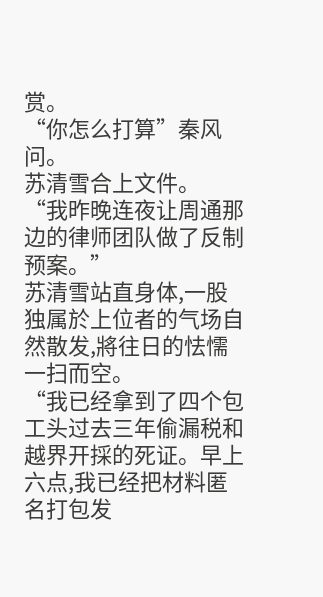赏。
“你怎么打算”秦风问。
苏清雪合上文件。
“我昨晚连夜让周通那边的律师团队做了反制预案。”
苏清雪站直身体,一股独属於上位者的气场自然散发,將往日的怯懦一扫而空。
“我已经拿到了四个包工头过去三年偷漏税和越界开採的死证。早上六点,我已经把材料匿名打包发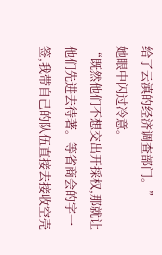给了云滇的经济调查部门。”
她眼中闪过冷意。
“既然他们不想交出开採权,那就让他们先进去待著。等省商会的字一签,我带自己的队伍直接去接收空壳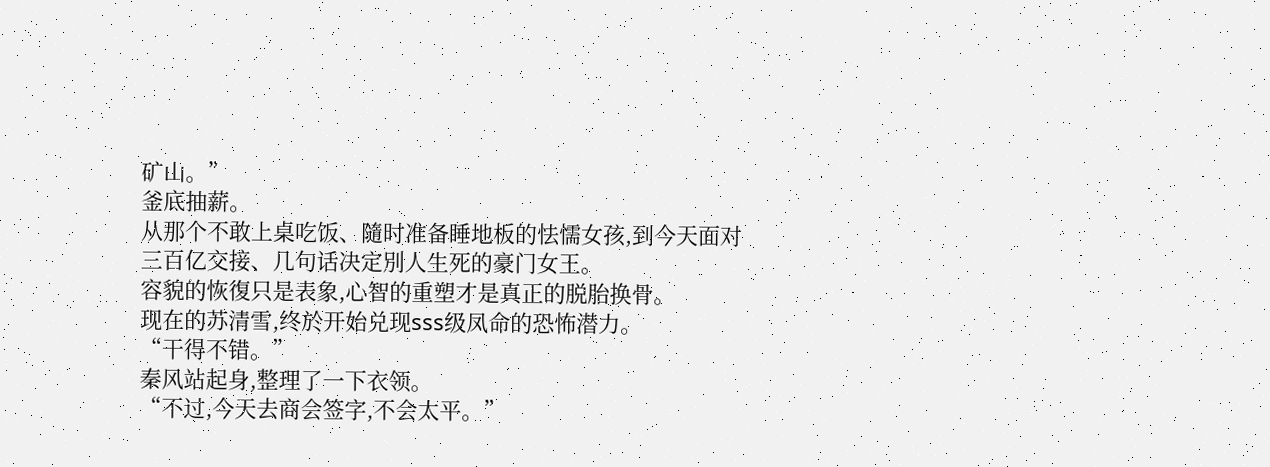矿山。”
釜底抽薪。
从那个不敢上桌吃饭、隨时准备睡地板的怯懦女孩,到今天面对三百亿交接、几句话决定別人生死的豪门女王。
容貌的恢復只是表象,心智的重塑才是真正的脱胎换骨。
现在的苏清雪,终於开始兑现sss级凤命的恐怖潜力。
“干得不错。”
秦风站起身,整理了一下衣领。
“不过,今天去商会签字,不会太平。”